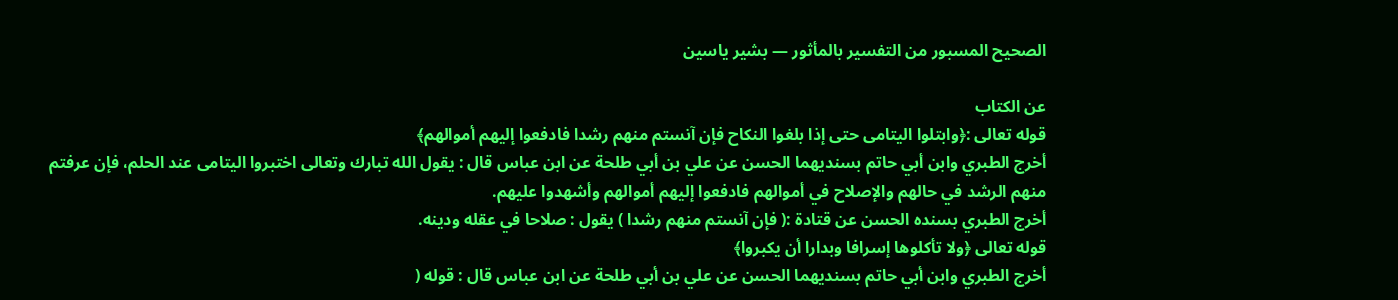الصحيح المسبور من التفسير بالمأثور — بشير ياسين

عن الكتاب
قوله تعالى :﴿وابتلوا اليتامى حتى إذا بلغوا النكاح فإن آنستم منهم رشدا فادفعوا إليهم أموالهم﴾
أخرج الطبري وابن أبي حاتم بسنديهما الحسن عن علي بن أبي طلحة عن ابن عباس قال : يقول الله تبارك وتعالى اختبروا اليتامى عند الحلم، فإن عرفتم منهم الرشد في حالهم والإصلاح في أموالهم فادفعوا إليهم أموالهم وأشهدوا عليهم.
أخرج الطبري بسنده الحسن عن قتادة :( فإن آنستم منهم رشدا ) يقول : صلاحا في عقله ودينه.
قوله تعالى ﴿ولا تأكلوها إسرافا وبدارا أن يكبروا﴾
أخرج الطبري وابن أبي حاتم بسنديهما الحسن عن علي بن أبي طلحة عن ابن عباس قال : قوله (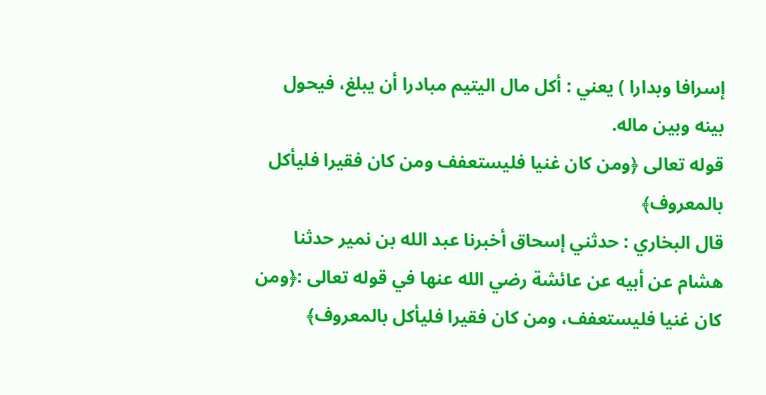إسرافا وبدارا ) يعني : أكل مال اليتيم مبادرا أن يبلغ، فيحول بينه وبين ماله.
قوله تعالى ﴿ومن كان غنيا فليستعفف ومن كان فقيرا فليأكل بالمعروف﴾
قال البخاري : حدثني إسحاق أخبرنا عبد الله بن نمير حدثنا هشام عن أبيه عن عائشة رضي الله عنها في قوله تعالى :﴿ومن كان غنيا فليستعفف، ومن كان فقيرا فليأكل بالمعروف﴾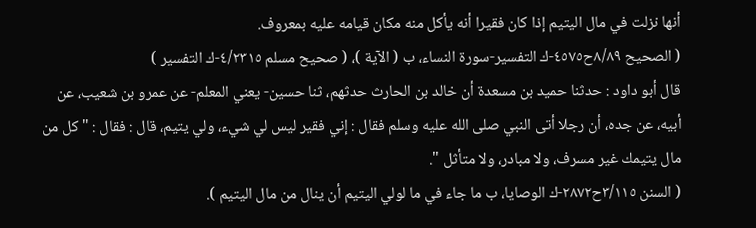أنها نزلت في مال اليتيم إذا كان فقيرا أنه يأكل منه مكان قيامه عليه بمعروف.
( الصحيح ٨/٨٩ح٤٥٧٥-ك التفسير-سورة النساء، ب ( الآية )، ( صحيح مسلم ٤/٢٣١٥-ك التفسير )
قال أبو داود : حدثنا حميد بن مسعدة أن خالد بن الحارث حدثهم، ثنا حسين- يعني المعلم- عن عمرو بن شعيب، عن أبيه، عن جده، أن رجلا أتى النبي صلى الله عليه وسلم فقال : إني فقير ليس لي شيء، ولي يتيم، قال : فقال : " كل من مال يتيمك غير مسرف، ولا مبادر، ولا متأثل ".
( السنن ٣/١١٥ح٢٨٧٢-ك الوصايا، ب ما جاء في ما لولي اليتيم أن ينال من مال اليتيم ).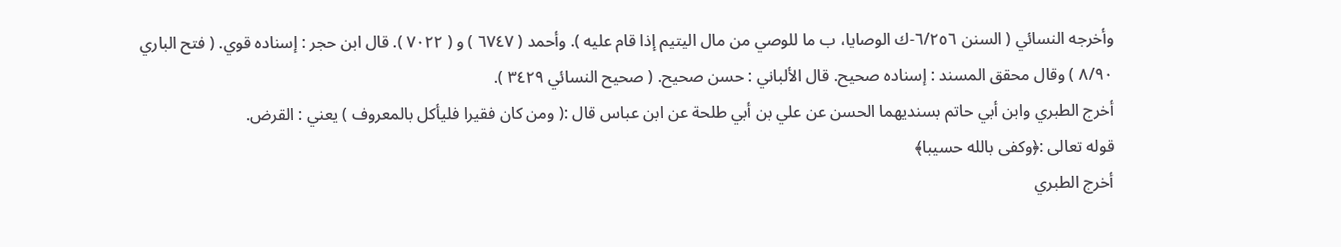وأخرجه النسائي ( السنن ٦/٢٥٦-ك الوصايا، ب ما للوصي من مال اليتيم إذا قام عليه ). وأحمد ( ٦٧٤٧ ) و ( ٧٠٢٢ ). قال ابن حجر : إسناده قوي. ( فتح الباري ٨/٩٠ ) وقال محقق المسند : إسناده صحيح. قال الألباني : حسن صحيح. ( صحيح النسائي ٣٤٢٩ ).
أخرج الطبري وابن أبي حاتم بسنديهما الحسن عن علي بن أبي طلحة عن ابن عباس قال :( ومن كان فقيرا فليأكل بالمعروف ) يعني : القرض.
قوله تعالى :﴿وكفى بالله حسيبا﴾
أخرج الطبري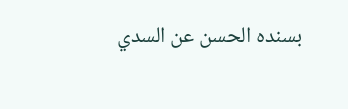بسنده الحسن عن السدي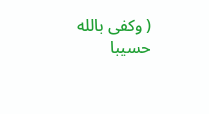( وكفى بالله حسيبا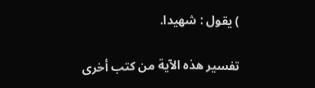) يقول : شهيدا.

تفسير هذه الآية من كتب أخرى